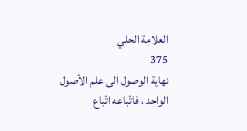العلامة الحلي
375
نهاية الوصول الى علم الأصول
الواحد ، فاتّباعه اتّباع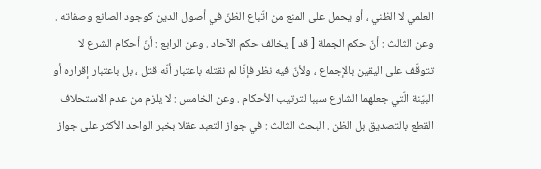العلمي لا الظني ، أو يحمل على المنع من اتّباع الظنّ في أصول الدين كوجود الصانع وصفاته . وعن الثالث : أنّ حكم الجملة [ قد ] يخالف حكم الآحاد . وعن الرابع : أنّ أحكام الشرع لا تتوقّف على اليقين بالإجماع ، ولأنّ فيه نظر فإنّا لم نقتله باعتبار أنّه قتل ، بل باعتبار إقراره أو البيّنة الّتي جعلهما الشارع سببا لترتيب الأحكام . وعن الخامس : لا يلزم من عدم الاستحلاف القطع بالتصديق بل الظن . البحث الثالث : في جواز التعبد عقلا بخبر الواحد الأكثر على جواز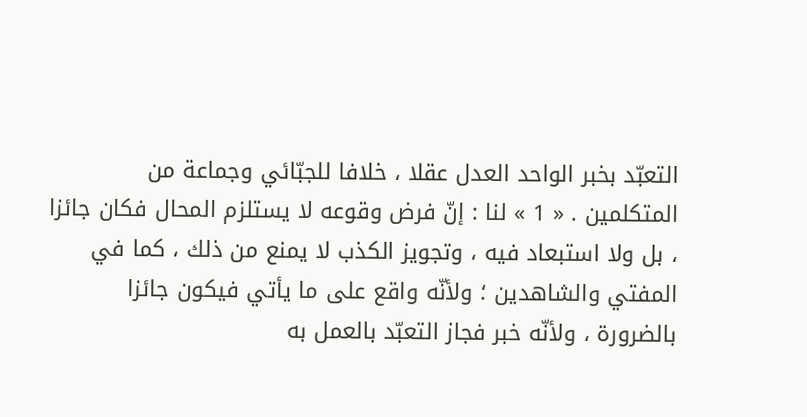التعبّد بخبر الواحد العدل عقلا ، خلافا للجبّائي وجماعة من المتكلمين . « 1 » لنا : إنّ فرض وقوعه لا يستلزم المحال فكان جائزا ، بل ولا استبعاد فيه ، وتجويز الكذب لا يمنع من ذلك ، كما في المفتي والشاهدين ؛ ولأنّه واقع على ما يأتي فيكون جائزا بالضرورة ، ولأنّه خبر فجاز التعبّد بالعمل به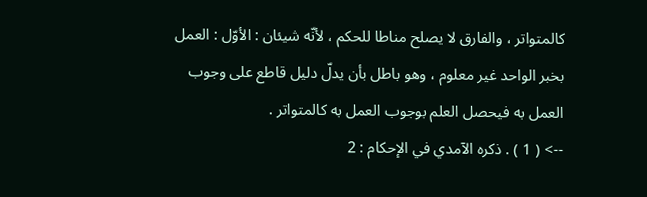كالمتواتر ، والفارق لا يصلح مناطا للحكم ، لأنّه شيئان : الأوّل : العمل بخبر الواحد غير معلوم ، وهو باطل بأن يدلّ دليل قاطع على وجوب العمل به فيحصل العلم بوجوب العمل به كالمتواتر .
--> ( 1 ) . ذكره الآمدي في الإحكام : 2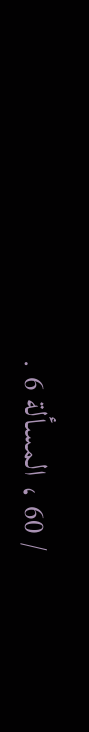/ 60 ، المسألة 6 .